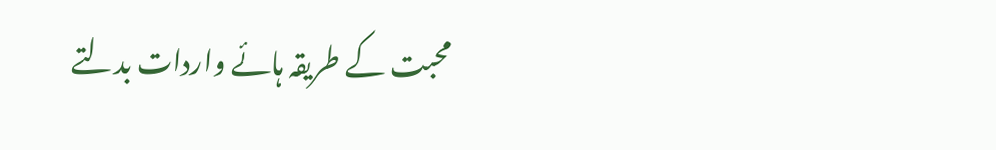محبت کے طریقہ ہائے واردات بدلتے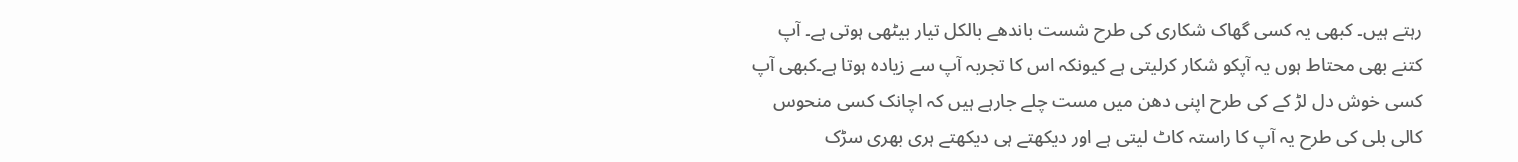رہتے ہیں۔ کبھی یہ کسی گھاک شکاری کی طرح شست باندھے بالکل تیار بیٹھی ہوتی ہے۔ آپ کتنے بھی محتاط ہوں یہ آپکو شکار کرلیتی ہے کیونکہ اس کا تجربہ آپ سے زیادہ ہوتا ہے۔کبھی آپ کسی خوش دل لڑ کے کی طرح اپنی دھن میں مست چلے جارہے ہیں کہ اچانک کسی منحوس کالی بلی کی طرح یہ آپ کا راستہ کاٹ لیتی ہے اور دیکھتے ہی دیکھتے ہری بھری سڑک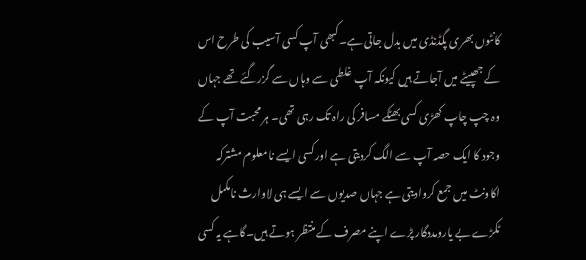کانٹوں بھری پگڈنڈی میں بدل جاتی ہے۔کبھی آپ کسی آسیب کی طرح اس کے جھپیٹے میں آجاتے ہیں کیونکہ آپ غلطی سے وہاں سے گزرگئے تھے جہاں وہ چپ چاپ کھڑی کسی بھٹکے مسافر کی راہ تک رہی تھی۔ ہر محبت آپ کے وجود کا ایک حصہ آپ سے الگ کردیتی ہے اور کسی ایسے نامعلوم مشترکہ اکاونٹ میں جمع کروادیتی ہے جہاں صدیوں سے ایسے ہی لاوارث نامکمل ٹکڑے بے یارومددگار پڑے اپنے مصرف کے منتظر ہوتے ہیں۔گاہے یہ کسی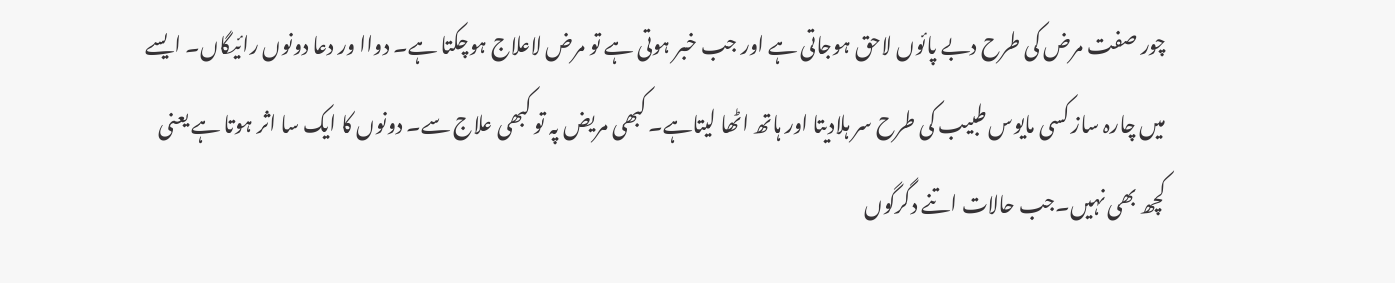چور صفت مرض کی طرح دبے پائوں لاحق ہوجاتی ہے اور جب خبر ہوتی ہے تو مرض لاعلاج ہوچکتا ہے۔ دواا ور دعا دونوں رائیگاں۔ ایسے میں چارہ ساز کسی مایوس طبیب کی طرح سر ہلادیتا اور ہاتھ اٹھا لیتاہے۔ کبھی مریض پہ تو کبھی علاج سے۔ دونوں کا ایک سا اثر ہوتا ہے یعنی کچھ بھی نہیں۔جب حالات اتنے دگرگوں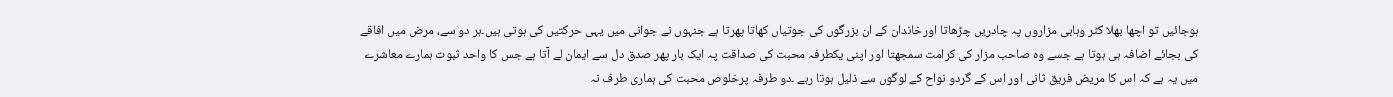ہوجائیں تو اچھا بھلا کٹر وہابی مزاروں پہ چادریں چڑھاتا اورخاندان کے ان بزرگوں کی جوتیاں کھاتا پھرتا ہے جنہوں نے جوانی میں یہی حرکتیں کی ہوتی ہیں۔ہر دو سے، مرض میں افاقے کی بجائے اضافہ ہی ہوتا ہے جسے وہ صاحب مزار کی کرامت سمجھتا اور اپنی یکطرفہ محبت کی صداقت پہ ایک بار پھر صدق دل سے ایمان لے آتا ہے جس کا واحد ثبوت ہمارے معاشرے میں یہ ہے کہ اس کا مریض فریق ثانی اور اس کے گردو نواح کے لوگوں سے ذلیل ہوتا رہے ۔دو طرفہ پرخلوص محبت کی ہماری طرف نہ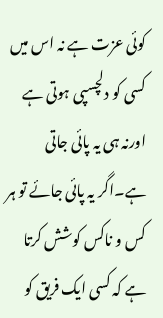کوئی عزت ہے نہ اس میں کسی کو دلچسپی ہوتی ہے اورنہ ہی یہ پائی جاتی ہے۔اگر یہ پائی جائے تو ہر کس و ناکس کوشش کرتا ہے کہ کسی ایک فریق کو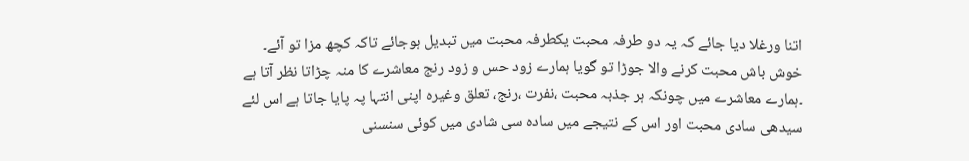اتنا ورغلا دیا جائے کہ یہ دو طرفہ محبت یکطرفہ محبت میں تبدیل ہوجائے تاکہ کچھ مزا تو آئے۔ خوش باش محبت کرنے والا جوڑا تو گویا ہمارے زود حس و زود رنج معاشرے کا منہ چڑاتا نظر آتا ہے ۔ہمارے معاشرے میں چونکہ ہر جذبہ محبت ،نفرت ،رنج، تعلق وغیرہ اپنی انتہا پہ پایا جاتا ہے اس لئے سیدھی سادی محبت اور اس کے نتیجے میں سادہ سی شادی میں کوئی سنسنی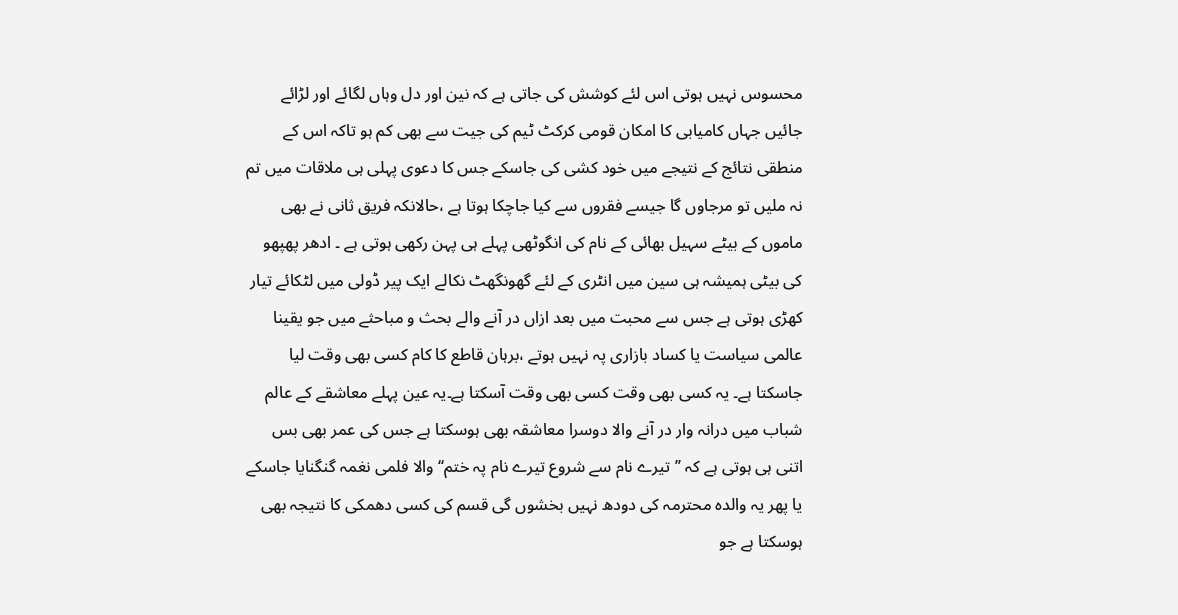محسوس نہیں ہوتی اس لئے کوشش کی جاتی ہے کہ نین اور دل وہاں لگائے اور لڑائے جائیں جہاں کامیابی کا امکان قومی کرکٹ ٹیم کی جیت سے بھی کم ہو تاکہ اس کے منطقی نتائج کے نتیجے میں خود کشی کی جاسکے جس کا دعوی پہلی ہی ملاقات میں تم نہ ملیں تو مرجاوں گا جیسے فقروں سے کیا جاچکا ہوتا ہے ،حالانکہ فریق ثانی نے بھی ماموں کے بیٹے سہیل بھائی کے نام کی انگوٹھی پہلے ہی پہن رکھی ہوتی ہے ۔ ادھر پھپھو کی بیٹی ہمیشہ ہی سین میں انٹری کے لئے گھونگھٹ نکالے ایک پیر ڈولی میں لٹکائے تیار کھڑی ہوتی ہے جس سے محبت میں بعد ازاں در آنے والے بحث و مباحثے میں جو یقینا عالمی سیاست یا کساد بازاری پہ نہیں ہوتے ،برہان قاطع کا کام کسی بھی وقت لیا جاسکتا ہے۔ یہ کسی بھی وقت کسی بھی وقت آسکتا ہے۔یہ عین پہلے معاشقے کے عالم شباب میں درانہ وار در آنے والا دوسرا معاشقہ بھی ہوسکتا ہے جس کی عمر بھی بس اتنی ہی ہوتی ہے کہ ’’تیرے نام سے شروع تیرے نام پہ ختم‘‘ والا فلمی نغمہ گنگنایا جاسکے یا پھر یہ والدہ محترمہ کی دودھ نہیں بخشوں گی قسم کی کسی دھمکی کا نتیجہ بھی ہوسکتا ہے جو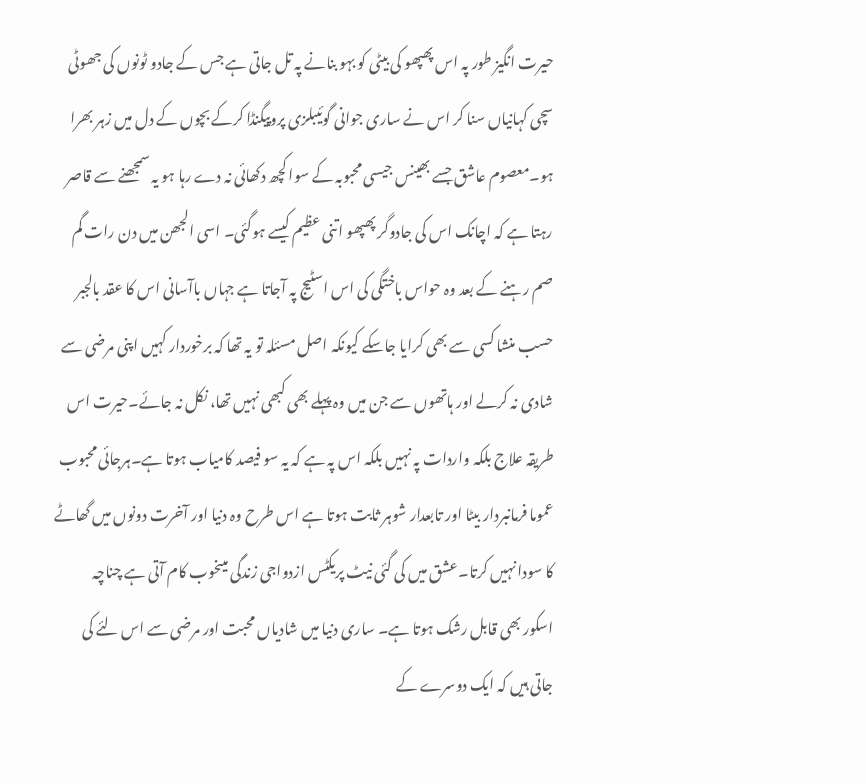حیرت انگیز طور پہ اس پھپھو کی بیٹی کو بہو بنانے پہ تل جاتی ہے جس کے جادو ٹونوں کی جھوٹی سچی کہانیاں سنا کر اس نے ساری جوانی گوئیبلزی پروپیگنڈا کرکے بچوں کے دل میں زہر بھرا ہو۔معصوم عاشق جسے بھینس جیسی محبوبہ کے سوا کچھ دکھائی نہ دے رہا ہو یہ سمجھنے سے قاصر رہتا ہے کہ اچانک اس کی جادوگر پھپھو اتنی عظیم کیسے ہوگئی۔ اسی الجھن میں دن رات گم صم رہنے کے بعد وہ حواس باختگی کی اس اسٹیج پہ آجاتا ہے جہاں باآسانی اس کا عقد بالجبر حسب منشا کسی سے بھی کرایا جاسکے کیونکہ اصل مسئلہ تو یہ تھا کہ برخوردار کہیں اپنی مرضی سے شادی نہ کرلے اور ہاتھوں سے جن میں وہ پہلے بھی کبھی نہیں تھا، نکل نہ جائے۔حیرت اس طریقہ علاج بلکہ واردات پہ نہیں بلکہ اس پہ ہے کہ یہ سو فیصد کامیاب ہوتا ہے۔ہرجائی محبوب عموما فرمانبردار بیٹا اور تابعدار شوہر ثابت ہوتا ہے اس طرح وہ دنیا اور آخرت دونوں میں گھاٹے کا سودا نہیں کرتا۔عشق میں کی گئی نیٹ پریکٹس ازدواجی زندگی میںخوب کام آتی ہے چناچہ اسکور بھی قابل رشک ہوتا ہے۔ ساری دنیا میں شادیاں محبت اور مرضی سے اس لئے کی جاتی ہیں کہ ایک دوسرے کے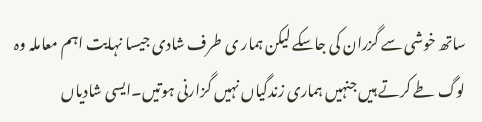ساتھ خوشی سے گزران کی جاسکے لیکن ہمار ی طرف شادی جیسا نہایت اہم معاملہ وہ لوگ طے کرتے ہیں جنہیں ہماری زندگیاں نہیں گزارنی ہوتیں۔ایسی شادیاں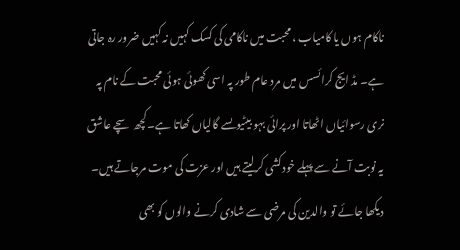ناکام ہوں یا کامیاب ، محبت میں ناکامی کی کسک کہیں نہ کہیں ضرور رہ جاتی ہے۔ مڈ ایج کرائسس میں مرد عام طور پہ اسی کھوئی ہوئی محبت کے نام پہ نری رسوائیاں اٹھاتا اور پرائی بہو بیٹیوںسے گالیاں کھاتا ہے۔کچھ سچے عاشق یہ نوبت آنے سے پہلے خودکشی کرلیتے ہیں اور عزت کی موت مرجاتے ہیں۔ دیکھا جائے تو والدین کی مرضی سے شادی کرنے والوں کو بھی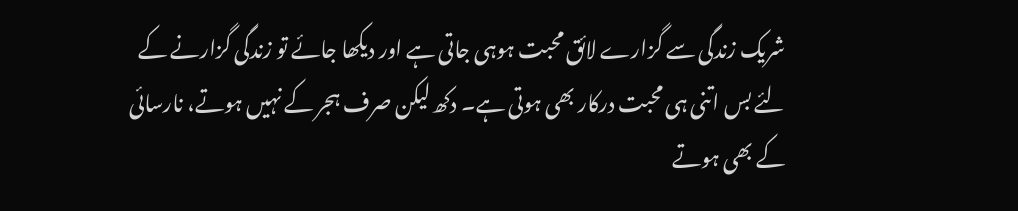شریک زندگی سے گزارے لائق محبت ہوہی جاتی ہے اور دیکھا جائے تو زندگی گزارنے کے لئے بس اتنی ہی محبت درکار بھی ہوتی ہے۔ دکھ لیکن صرف ہجر کے نہیں ہوتے، نارسائی کے بھی ہوتے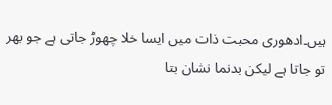ہیں۔ادھوری محبت ذات میں ایسا خلا چھوڑ جاتی ہے جو بھر تو جاتا ہے لیکن بدنما نشان بتا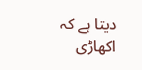دیتا ہے کہ اکھاڑی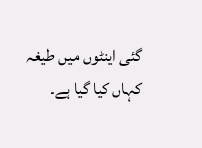گئی اینٹوں میں طیغہ کہاں کیا گیا ہے۔